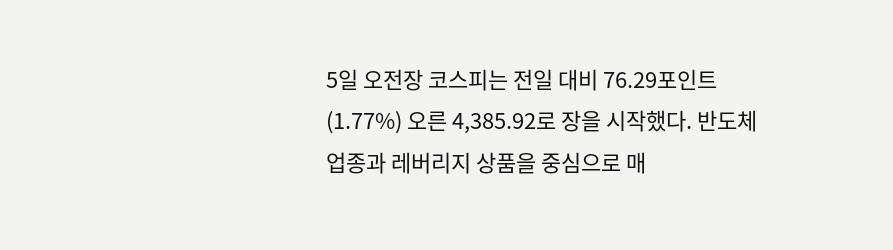5일 오전장 코스피는 전일 대비 76.29포인트(1.77%) 오른 4,385.92로 장을 시작했다. 반도체 업종과 레버리지 상품을 중심으로 매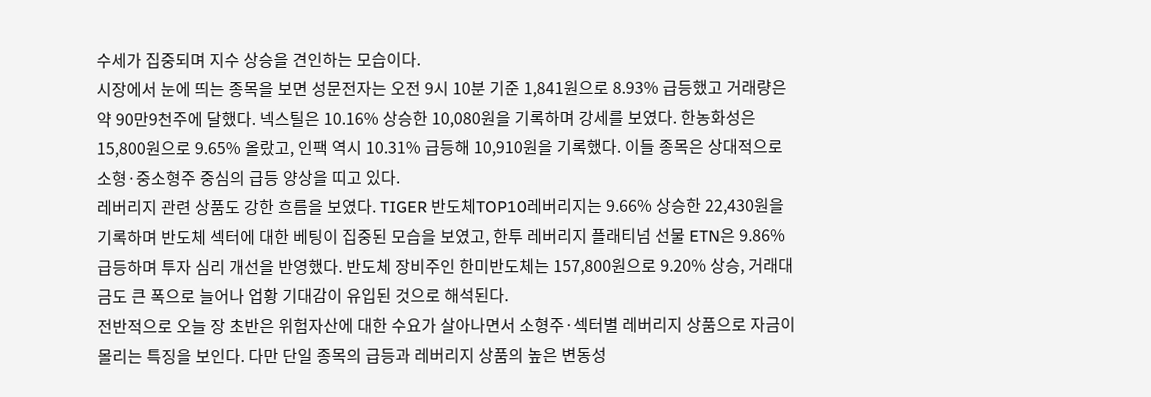수세가 집중되며 지수 상승을 견인하는 모습이다.
시장에서 눈에 띄는 종목을 보면 성문전자는 오전 9시 10분 기준 1,841원으로 8.93% 급등했고 거래량은 약 90만9천주에 달했다. 넥스틸은 10.16% 상승한 10,080원을 기록하며 강세를 보였다. 한농화성은 15,800원으로 9.65% 올랐고, 인팩 역시 10.31% 급등해 10,910원을 기록했다. 이들 종목은 상대적으로 소형·중소형주 중심의 급등 양상을 띠고 있다.
레버리지 관련 상품도 강한 흐름을 보였다. TIGER 반도체TOP10레버리지는 9.66% 상승한 22,430원을 기록하며 반도체 섹터에 대한 베팅이 집중된 모습을 보였고, 한투 레버리지 플래티넘 선물 ETN은 9.86% 급등하며 투자 심리 개선을 반영했다. 반도체 장비주인 한미반도체는 157,800원으로 9.20% 상승, 거래대금도 큰 폭으로 늘어나 업황 기대감이 유입된 것으로 해석된다.
전반적으로 오늘 장 초반은 위험자산에 대한 수요가 살아나면서 소형주·섹터별 레버리지 상품으로 자금이 몰리는 특징을 보인다. 다만 단일 종목의 급등과 레버리지 상품의 높은 변동성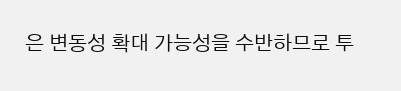은 변동성 확대 가능성을 수반하므로 투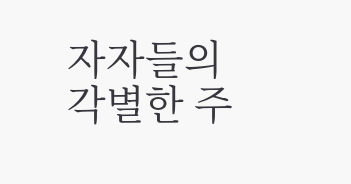자자들의 각별한 주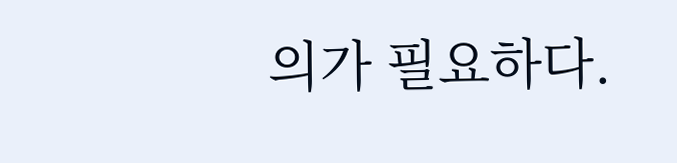의가 필요하다.